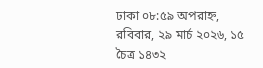ঢাকা ০৮:৫৯ অপরাহ্ন, রবিবার, ২৯ মার্চ ২০২৬, ১৫ চৈত্র ১৪৩২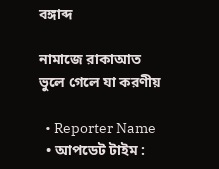বঙ্গাব্দ

নামাজে রাকাআত ভুলে গেলে যা করণীয়

  • Reporter Name
  • আপডেট টাইম :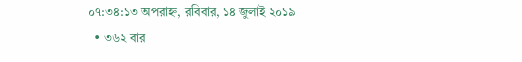০৭:৩৪:১৩ অপরাহ্ন, রবিবার, ১৪ জুলাই ২০১৯
  • ৩৬২ বার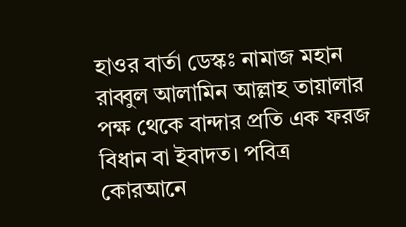হাওর বার্তা ডেস্কঃ নামাজ মহান রাব্বুল আলামিন আল্লাহ তায়ালার পক্ষ থেকে বান্দার প্রতি এক ফরজ বিধান বা ইবাদত। পবিত্র কোরআনে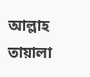আল্লাহ তায়ালা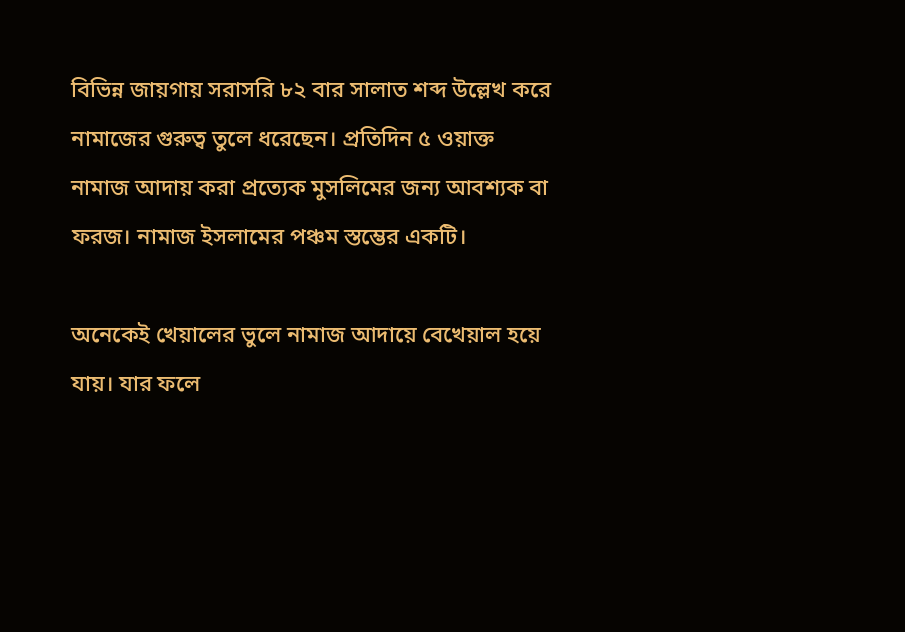বিভিন্ন জায়গায় সরাসরি ৮২ বার সালাত শব্দ উল্লেখ করে নামাজের গুরুত্ব তুলে ধরেছেন। প্রতিদিন ৫ ওয়াক্ত নামাজ আদায় করা প্রত্যেক মুসলিমের জন্য আবশ্যক বা ফরজ। নামাজ ইসলামের পঞ্চম স্তম্ভের একটি।

অনেকেই খেয়ালের ভুলে নামাজ আদায়ে বেখেয়াল হয়ে যায়। যার ফলে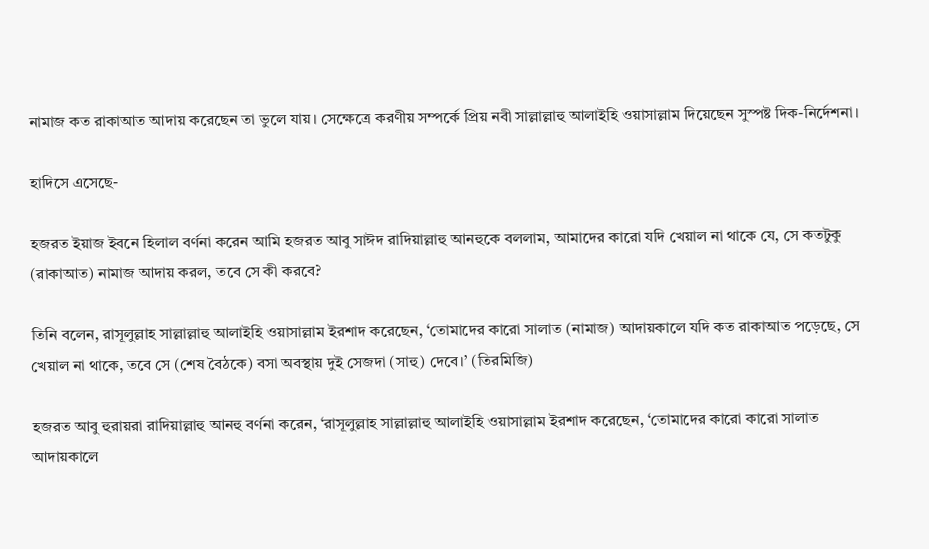নামাজ কত রাকাআত আদায় করেছেন তা ভুলে যায়। সেক্ষেত্রে করণীয় সম্পর্কে প্রিয় নবী সাল্লাল্লাহু আলাইহি ওয়াসাল্লাম দিয়েছেন সুস্পষ্ট দিক-নির্দেশনা।

হাদিসে এসেছে-

হজরত ইয়াজ ইবনে হিলাল বর্ণনা করেন আমি হজরত আবু সাঈদ রাদিয়াল্লাহু আনহুকে বললাম, আমাদের কারো যদি খেয়াল না থাকে যে, সে কতটুকু (রাকাআত) নামাজ আদায় করল, তবে সে কী করবে?

তিনি বলেন, রাসূলুল্লাহ সাল্লাল্লাহু আলাইহি ওয়াসাল্লাম ইরশাদ করেছেন, ‘তোমাদের কারো সালাত (নামাজ) আদায়কালে যদি কত রাকাআত পড়েছে, সে খেয়াল না থাকে, তবে সে (শেষ বৈঠকে) বসা অবস্থায় দুই সেজদা (সাহু) দেবে।’ (তিরমিজি)

হজরত আবু হুরায়রা রাদিয়াল্লাহু আনহু বর্ণনা করেন, ‘রাসূলুল্লাহ সাল্লাল্লাহু আলাইহি ওয়াসাল্লাম ইরশাদ করেছেন, ‘তোমাদের কারো কারো সালাত আদায়কালে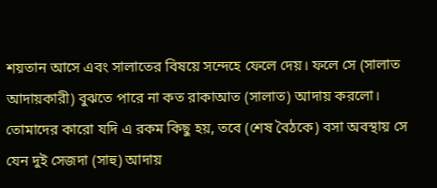শয়তান আসে এবং সালাতের বিষয়ে সন্দেহে ফেলে দেয়। ফলে সে (সালাত আদায়কারী) বুঝতে পারে না কত রাকাআত (সালাত) আদায় করলো। তোমাদের কারো যদি এ রকম কিছু হয়, তবে (শেষ বৈঠকে) বসা অবস্থায় সে যেন দুই সেজদা (সাহু) আদায়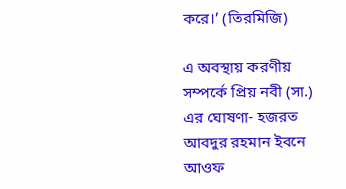করে।’ (তিরমিজি)

এ অবস্থায় করণীয় সম্পর্কে প্রিয় নবী (সা.) এর ঘোষণা- হজরত আবদুর রহমান ইবনে আওফ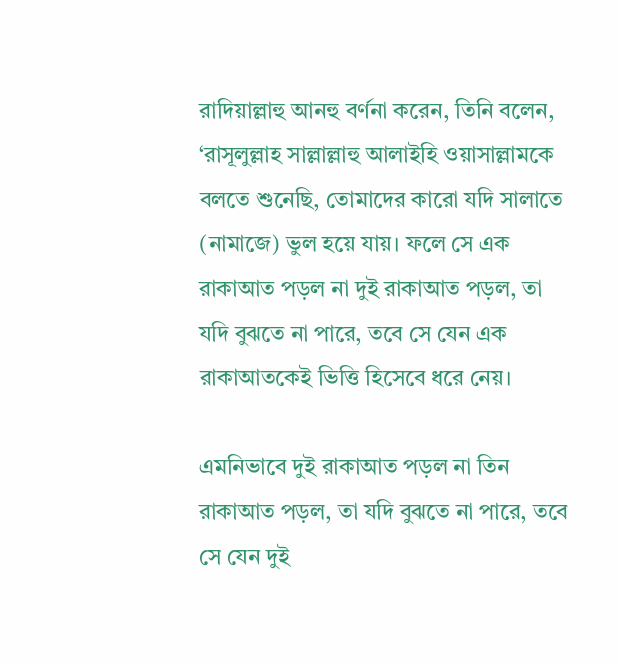রাদিয়াল্লাহু আনহু বর্ণনা করেন, তিনি বলেন, ‘রাসূলুল্লাহ সাল্লাল্লাহু আলাইহি ওয়াসাল্লামকে বলতে শুনেছি, তোমাদের কারো যদি সালাতে (নামাজে) ভুল হয়ে যায়। ফলে সে এক রাকাআত পড়ল না দুই রাকাআত পড়ল, তা যদি বুঝতে না পারে, তবে সে যেন এক রাকাআতকেই ভিত্তি হিসেবে ধরে নেয়।

এমনিভাবে দুই রাকাআত পড়ল না তিন রাকাআত পড়ল, তা যদি বুঝতে না পারে, তবে সে যেন দুই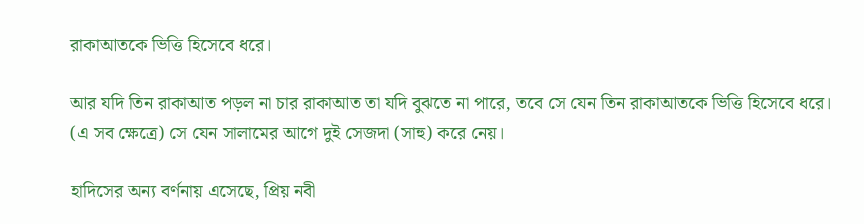রাকাআতকে ভিত্তি হিসেবে ধরে।

আর যদি তিন রাকাআত পড়ল না চার রাকাআত তা যদি বুঝতে না পারে, তবে সে যেন তিন রাকাআতকে ভিত্তি হিসেবে ধরে। (এ সব ক্ষেত্রে) সে যেন সালামের আগে দুই সেজদা (সাহু) করে নেয়।

হাদিসের অন্য বর্ণনায় এসেছে, প্রিয় নবী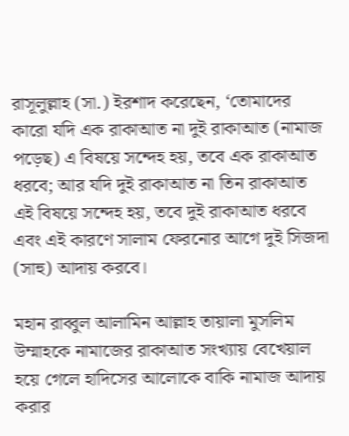রাসূলুল্লাহ (সা.) ইরশাদ করেছেন, ‘তোমাদের কারো যদি এক রাকাআত না দুই রাকাআত (নামাজ পড়েছ) এ বিষয়ে সন্দেহ হয়, তবে এক রাকাআত ধরবে; আর যদি দুই রাকাআত না তিন রাকাআত এই বিষয়ে সন্দেহ হয়, তবে দুই রাকাআত ধরবে এবং এই কারণে সালাম ফেরনোর আগে দুই সিজদা (সাহু) আদায় করবে।

মহান রাব্বুল আলামিন আল্লাহ তায়ালা মুসলিম উম্মাহকে নামাজের রাকাআত সংখ্যায় বেখেয়াল হয়ে গেলে হাদিসের আলোকে বাকি নামাজ আদায় করার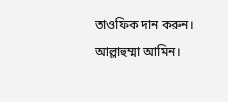তাওফিক দান করুন। আল্লাহুম্মা আমিন।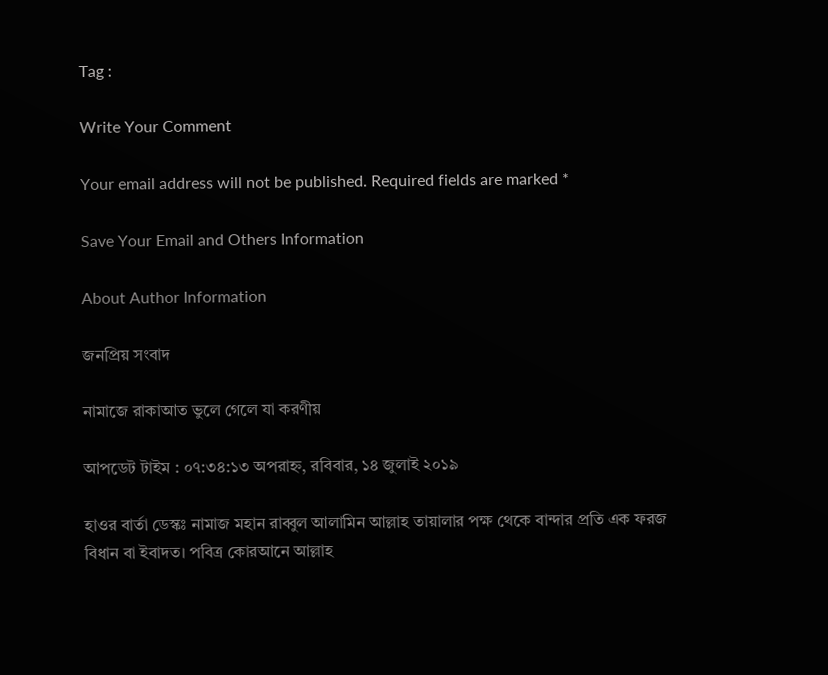Tag :

Write Your Comment

Your email address will not be published. Required fields are marked *

Save Your Email and Others Information

About Author Information

জনপ্রিয় সংবাদ

নামাজে রাকাআত ভুলে গেলে যা করণীয়

আপডেট টাইম : ০৭:৩৪:১৩ অপরাহ্ন, রবিবার, ১৪ জুলাই ২০১৯

হাওর বার্তা ডেস্কঃ নামাজ মহান রাব্বুল আলামিন আল্লাহ তায়ালার পক্ষ থেকে বান্দার প্রতি এক ফরজ বিধান বা ইবাদত। পবিত্র কোরআনে আল্লাহ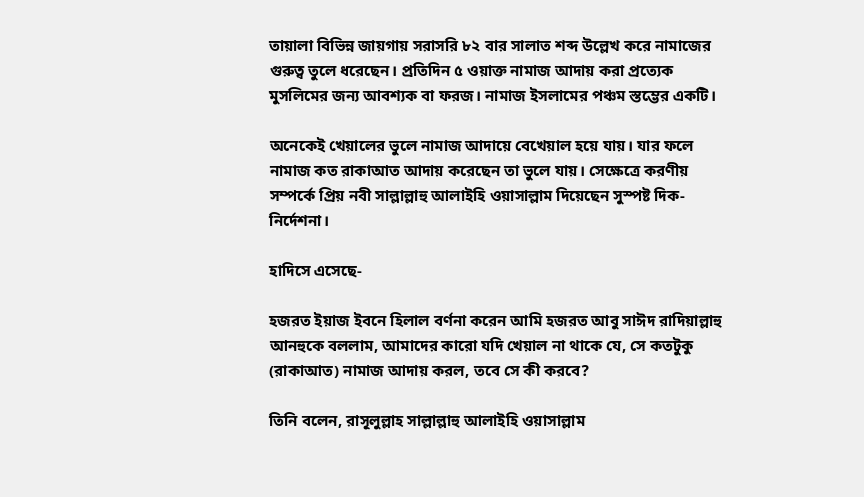তায়ালা বিভিন্ন জায়গায় সরাসরি ৮২ বার সালাত শব্দ উল্লেখ করে নামাজের গুরুত্ব তুলে ধরেছেন। প্রতিদিন ৫ ওয়াক্ত নামাজ আদায় করা প্রত্যেক মুসলিমের জন্য আবশ্যক বা ফরজ। নামাজ ইসলামের পঞ্চম স্তম্ভের একটি।

অনেকেই খেয়ালের ভুলে নামাজ আদায়ে বেখেয়াল হয়ে যায়। যার ফলে নামাজ কত রাকাআত আদায় করেছেন তা ভুলে যায়। সেক্ষেত্রে করণীয় সম্পর্কে প্রিয় নবী সাল্লাল্লাহু আলাইহি ওয়াসাল্লাম দিয়েছেন সুস্পষ্ট দিক-নির্দেশনা।

হাদিসে এসেছে-

হজরত ইয়াজ ইবনে হিলাল বর্ণনা করেন আমি হজরত আবু সাঈদ রাদিয়াল্লাহু আনহুকে বললাম, আমাদের কারো যদি খেয়াল না থাকে যে, সে কতটুকু (রাকাআত) নামাজ আদায় করল, তবে সে কী করবে?

তিনি বলেন, রাসূলুল্লাহ সাল্লাল্লাহু আলাইহি ওয়াসাল্লাম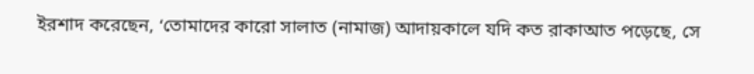ইরশাদ করেছেন, ‘তোমাদের কারো সালাত (নামাজ) আদায়কালে যদি কত রাকাআত পড়েছে, সে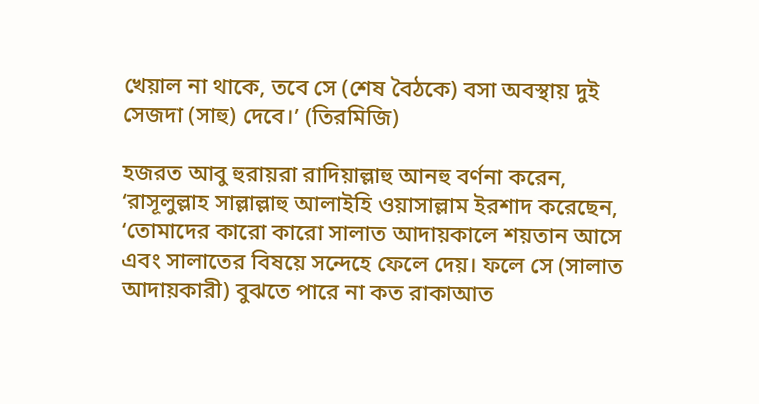খেয়াল না থাকে, তবে সে (শেষ বৈঠকে) বসা অবস্থায় দুই সেজদা (সাহু) দেবে।’ (তিরমিজি)

হজরত আবু হুরায়রা রাদিয়াল্লাহু আনহু বর্ণনা করেন, ‘রাসূলুল্লাহ সাল্লাল্লাহু আলাইহি ওয়াসাল্লাম ইরশাদ করেছেন, ‘তোমাদের কারো কারো সালাত আদায়কালে শয়তান আসে এবং সালাতের বিষয়ে সন্দেহে ফেলে দেয়। ফলে সে (সালাত আদায়কারী) বুঝতে পারে না কত রাকাআত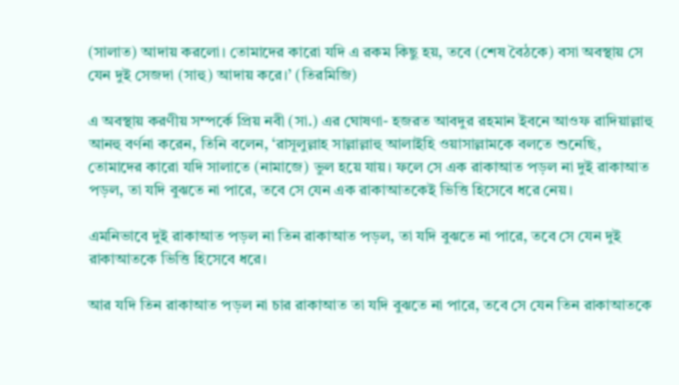(সালাত) আদায় করলো। তোমাদের কারো যদি এ রকম কিছু হয়, তবে (শেষ বৈঠকে) বসা অবস্থায় সে যেন দুই সেজদা (সাহু) আদায় করে।’ (তিরমিজি)

এ অবস্থায় করণীয় সম্পর্কে প্রিয় নবী (সা.) এর ঘোষণা- হজরত আবদুর রহমান ইবনে আওফ রাদিয়াল্লাহু আনহু বর্ণনা করেন, তিনি বলেন, ‘রাসূলুল্লাহ সাল্লাল্লাহু আলাইহি ওয়াসাল্লামকে বলতে শুনেছি, তোমাদের কারো যদি সালাতে (নামাজে) ভুল হয়ে যায়। ফলে সে এক রাকাআত পড়ল না দুই রাকাআত পড়ল, তা যদি বুঝতে না পারে, তবে সে যেন এক রাকাআতকেই ভিত্তি হিসেবে ধরে নেয়।

এমনিভাবে দুই রাকাআত পড়ল না তিন রাকাআত পড়ল, তা যদি বুঝতে না পারে, তবে সে যেন দুই রাকাআতকে ভিত্তি হিসেবে ধরে।

আর যদি তিন রাকাআত পড়ল না চার রাকাআত তা যদি বুঝতে না পারে, তবে সে যেন তিন রাকাআতকে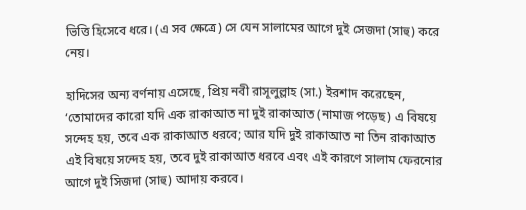ভিত্তি হিসেবে ধরে। (এ সব ক্ষেত্রে) সে যেন সালামের আগে দুই সেজদা (সাহু) করে নেয়।

হাদিসের অন্য বর্ণনায় এসেছে, প্রিয় নবী রাসূলুল্লাহ (সা.) ইরশাদ করেছেন, ‘তোমাদের কারো যদি এক রাকাআত না দুই রাকাআত (নামাজ পড়েছ) এ বিষয়ে সন্দেহ হয়, তবে এক রাকাআত ধরবে; আর যদি দুই রাকাআত না তিন রাকাআত এই বিষয়ে সন্দেহ হয়, তবে দুই রাকাআত ধরবে এবং এই কারণে সালাম ফেরনোর আগে দুই সিজদা (সাহু) আদায় করবে।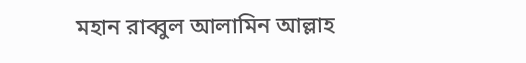মহান রাব্বুল আলামিন আল্লাহ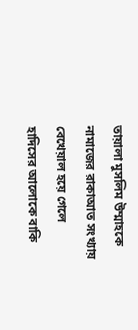তায়ালা মুসলিম উম্মাহকে নামাজের রাকাআত সংখ্যায় বেখেয়াল হয়ে গেলে হাদিসের আলোকে বাকি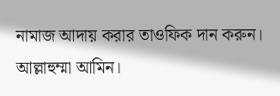নামাজ আদায় করার তাওফিক দান করুন। আল্লাহুম্মা আমিন।